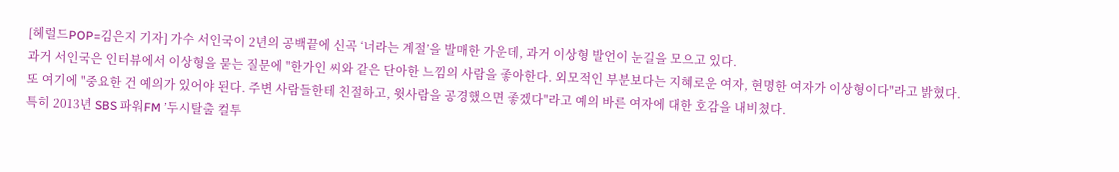[헤럴드POP=김은지 기자] 가수 서인국이 2년의 공백끝에 신곡 ‘너라는 계절’을 발매한 가운데, 과거 이상형 발언이 눈길을 모으고 있다.
과거 서인국은 인터뷰에서 이상형을 묻는 질문에 "한가인 씨와 같은 단아한 느낌의 사람을 좋아한다. 외모적인 부분보다는 지혜로운 여자, 현명한 여자가 이상형이다"라고 밝혔다.
또 여기에 "중요한 건 예의가 있어야 된다. 주변 사람들한테 친절하고, 윗사람을 공경했으면 좋겠다"라고 예의 바른 여자에 대한 호감을 내비쳤다.
특히 2013년 SBS 파워FM ’두시탈출 컬투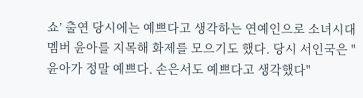쇼’ 출연 당시에는 예쁘다고 생각하는 연예인으로 소녀시대 멤버 윤아를 지목해 화제를 모으기도 했다. 당시 서인국은 "윤아가 정말 예쁘다. 손은서도 예쁘다고 생각했다"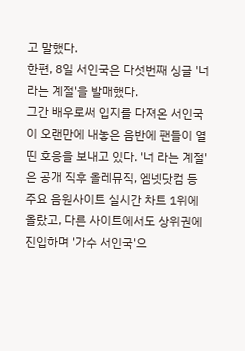고 말했다.
한편, 8일 서인국은 다섯번째 싱글 '너라는 계절'을 발매했다.
그간 배우로써 입지를 다져온 서인국이 오랜만에 내놓은 음반에 팬들이 열띤 호응을 보내고 있다. '너 라는 계절'은 공개 직후 올레뮤직, 엠넷닷컴 등 주요 음원사이트 실시간 차트 1위에 올랐고, 다른 사이트에서도 상위권에 진입하며 '가수 서인국'으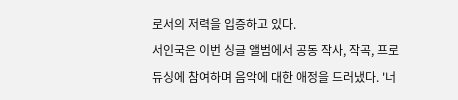로서의 저력을 입증하고 있다.
서인국은 이번 싱글 앨범에서 공동 작사, 작곡, 프로듀싱에 참여하며 음악에 대한 애정을 드러냈다. '너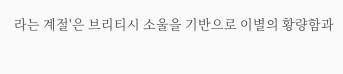라는 계절'은 브리티시 소울을 기반으로 이별의 황량함과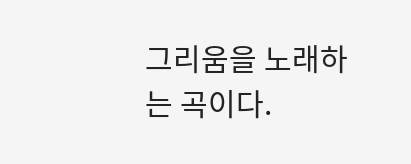그리움을 노래하는 곡이다.